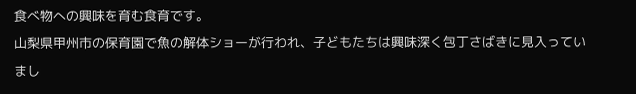食べ物への興味を育む食育です。
山梨県甲州市の保育園で魚の解体ショーが行われ、子どもたちは興味深く包丁さばきに見入っていまし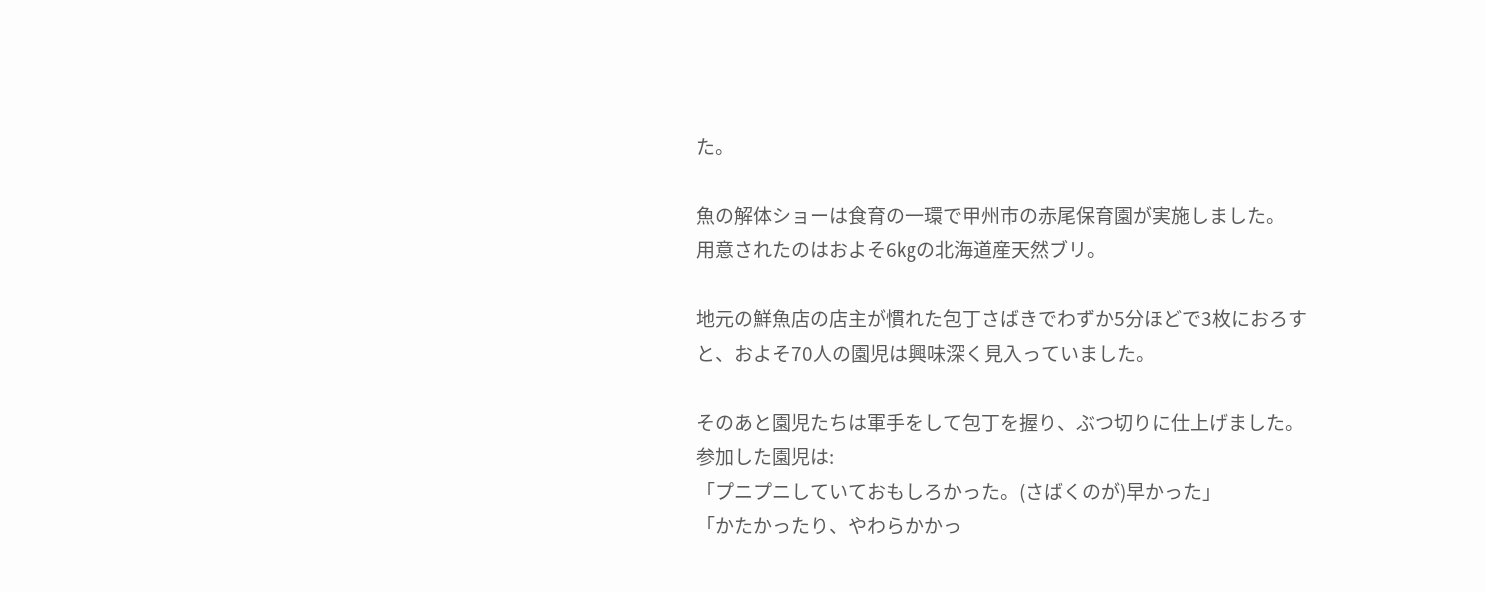た。

魚の解体ショーは食育の一環で甲州市の赤尾保育園が実施しました。
用意されたのはおよそ6㎏の北海道産天然ブリ。

地元の鮮魚店の店主が慣れた包丁さばきでわずか5分ほどで3枚におろすと、およそ70人の園児は興味深く見入っていました。

そのあと園児たちは軍手をして包丁を握り、ぶつ切りに仕上げました。
参加した園児は:
「プニプニしていておもしろかった。(さばくのが)早かった」
「かたかったり、やわらかかっ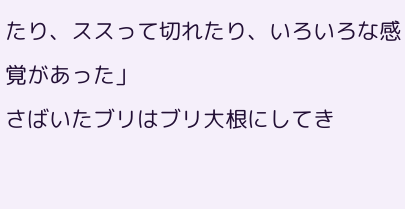たり、ススって切れたり、いろいろな感覚があった」
さばいたブリはブリ大根にしてき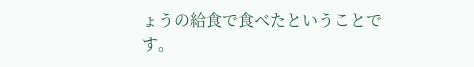ょうの給食で食べたということです。